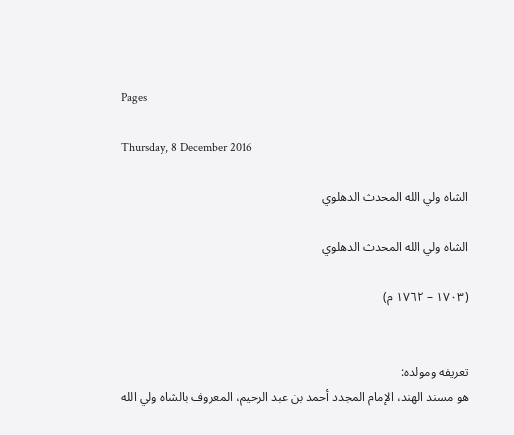Pages

Thursday, 8 December 2016

الشاه ولي الله المحدث الدهلوي

الشاه ولي الله المحدث الدهلوي

(١٧٠٣ – ١٧٦٢ م)


تعريفه ومولده:
هو مسند الهند، الإمام المجدد أحمد بن عبد الرحيم، المعروف بالشاه ولي الله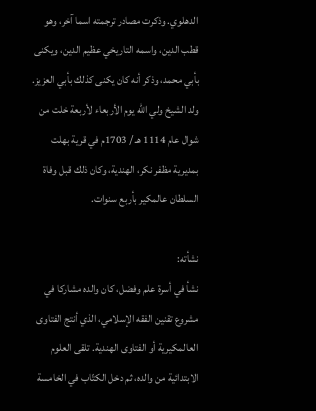الدهلوي. وذكرت مصادر ترجمته اسما آخر، وهو قطب الدين، واسمه التاريخي عظيم الدين، ويكنى بأبي محمد، وذكر أنه كان يكنى كذلك بأبي العزيز. ولد الشيخ ولي الله يوم الأربعاء لأربعة خلت من شوال عام 1114 هـ / 1703م في قرية بهلت بمديرية مظفر نكر، الهندية، وكان ذلك قبل وفاة السلطان عالمكير بأربع سنوات.

نشأته:
نشأ في أسرة علم وفضل، كان والده مشاركا في مشروع تقنين الفقه الإسلامي، الذي أنتج الفتاوى العالمكيرية أو الفتاوى الهندية. تلقى العلوم الابتدائية من والده، ثم دخل الكتّاب في الخامسة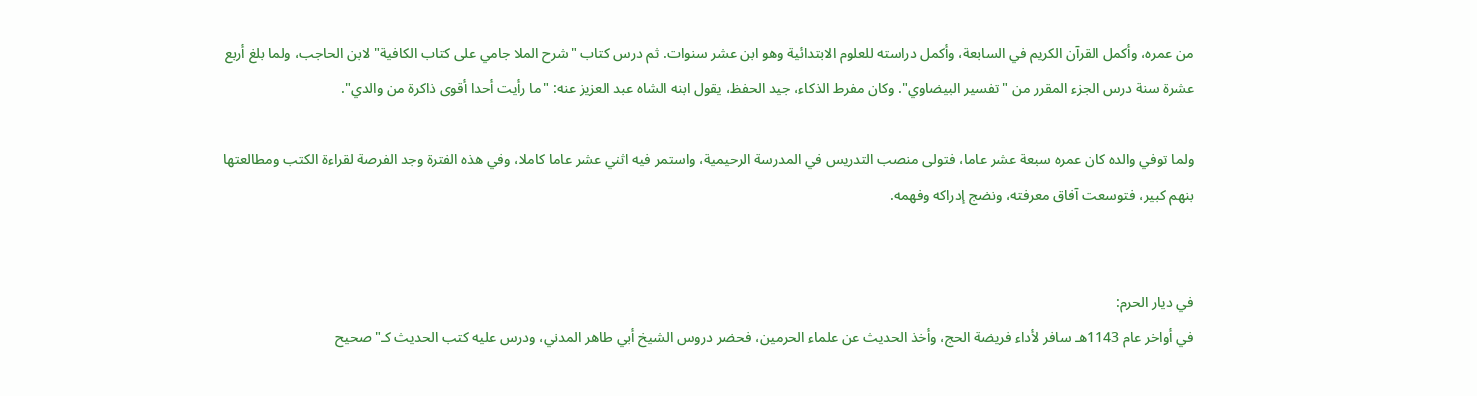من عمره، وأكمل القرآن الكريم في السابعة، وأكمل دراسته للعلوم الابتدائية وهو ابن عشر سنوات. ثم درس كتاب "شرح الملا جامي على كتاب الكافية" لابن الحاجب، ولما بلغ أربع عشرة سنة درس الجزء المقرر من "تفسير البيضاوي". وكان مفرط الذكاء، جيد الحفظ، يقول ابنه الشاه عبد العزيز عنه: "ما رأيت أحدا أقوى ذاكرة من والدي".

ولما توفي والده كان عمره سبعة عشر عاما، فتولى منصب التدريس في المدرسة الرحيمية، واستمر فيه اثني عشر عاما كاملا، وفي هذه الفترة وجد الفرصة لقراءة الكتب ومطالعتها بنهم كبير، فتوسعت آفاق معرفته، ونضج إدراكه وفهمه.


في ديار الحرم:
في أواخر عام 1143هـ سافر لأداء فريضة الحج، وأخذ الحديث عن علماء الحرمين، فحضر دروس الشيخ أبي طاهر المدني، ودرس عليه كتب الحديث كـ"صحيح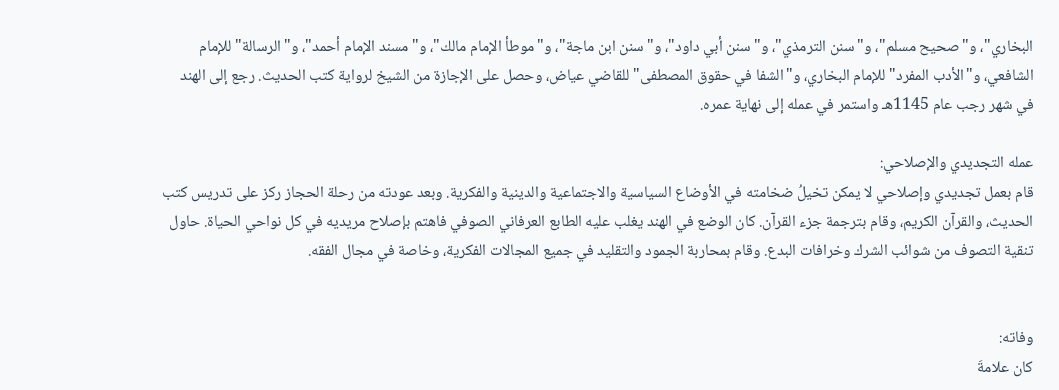البخاري"، و"صحيح مسلم"، و"سنن الترمذي"، و"سنن أبي داود"، و"سنن ابن ماجة"، و"موطأ الإمام مالك"، و"مسند الإمام أحمد"، و"الرسالة" للإمام الشافعي، و"الأدب المفرد" للإمام البخاري، و"الشفا في حقوق المصطفى" للقاضي عياض، وحصل على الإجازة من الشيخ لرواية كتب الحديث. رجع إلى الهند في شهر رجب عام 1145هـ واستمر في عمله إلى نهاية عمره.

عمله التجديدي والإصلاحي:
قام بعمل تجديدي وإصلاحي لا يمكن تخيلُ ضخامته في الأوضاع السياسية والاجتماعية والدينية والفكرية. وبعد عودته من رحلة الحجاز ركز على تدريس كتب الحديث، والقرآن الكريم، وقام بترجمة جزء القرآن. كان الوضع في الهند يغلب عليه الطابع العرفاني الصوفي فاهتم بإصلاح مريديه في كل نواحي الحياة. حاول تنقية التصوف من شوائب الشرك وخرافات البدع. وقام بمحاربة الجمود والتقليد في جميع المجالات الفكرية، وخاصة في مجال الفقه.


وفاته:
كان علامةَ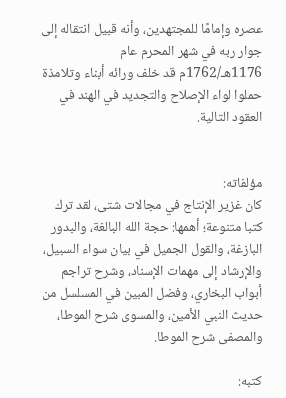عصره وإمامًا للمجتهدين، وأنه قبيل انتقاله إلى جوار ربه في شهر المحرم عام 1176هـ/1762م قد خلف ورائه أبناء وتلامذة حملوا لواء الإصلاح والتجديد في الهند في العقود التالية.


مؤلفاته:
كان غزير الإنتاج في مجالات شتى، لقد ترك كتبا متنوعة؛ أهمها: حجة الله البالغة، والبدور البازغة، والقول الجميل في بيان سواء السبيل، والإرشاد إلى مهمات الإسناد، وشرح تراجم أبواب البخاري، وفضل المبين في المسلسل من حديث النبي الأمين، والمسوى شرح الموطا، والمصفى شرح الموطا.

كتبه: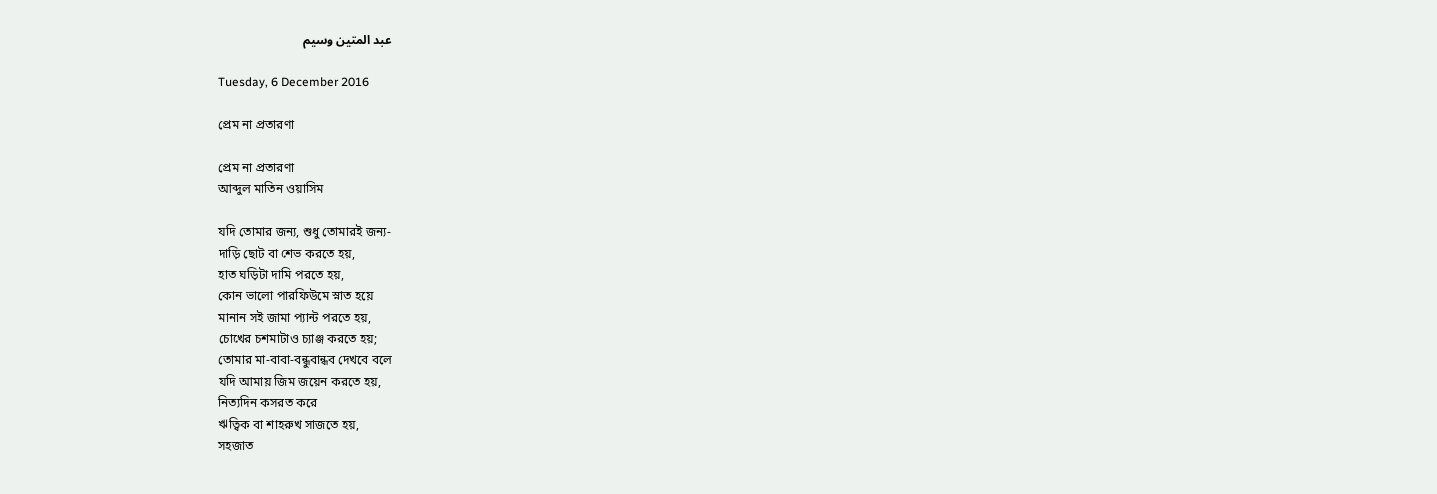عبد المتين وسيم

Tuesday, 6 December 2016

প্রেম না প্রতারণা

প্রেম না প্রতারণা
আব্দুল মাতিন ওয়াসিম

যদি তোমার জন্য, শুধু তোমারই জন্য-
দাড়ি ছোট বা শেভ করতে হয়,
হাত ঘড়িটা দামি পরতে হয়,
কোন ভালো পারফিউমে স্নাত হয়ে
মানান সই জামা প্যান্ট পরতে হয়,
চোখের চশমাটাও চ্যাঞ্জ করতে হয়;
তোমার মা-বাবা-বন্ধুবান্ধব দেখবে বলে
যদি আমায় জিম জয়েন করতে হয়,
নিত্যদিন কসরত করে
ঋত্বিক বা শাহরুখ সাজতে হয়,
সহজাত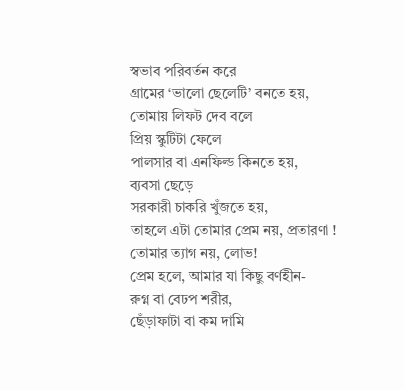স্বভাব পরিবর্তন করে
গ্রামের ‘ভালো ছেলেটি’ বনতে হয়,
তোমায় লিফট দেব বলে
প্রিয় স্কুটিটা ফেলে
পালসার বা এনফিল্ড কিনতে হয়,
ব্যবসা ছেড়ে
সরকারী চাকরি খুঁজতে হয়,
তাহলে এটা তোমার প্রেম নয়, প্রতারণা !
তোমার ত্যাগ নয়, লোভ!
প্রেম হলে, আমার যা কিছু বর্ণহীন-
রুগ্ন বা বেঢপ শরীর,
ছেঁড়াফাটা বা কম দামি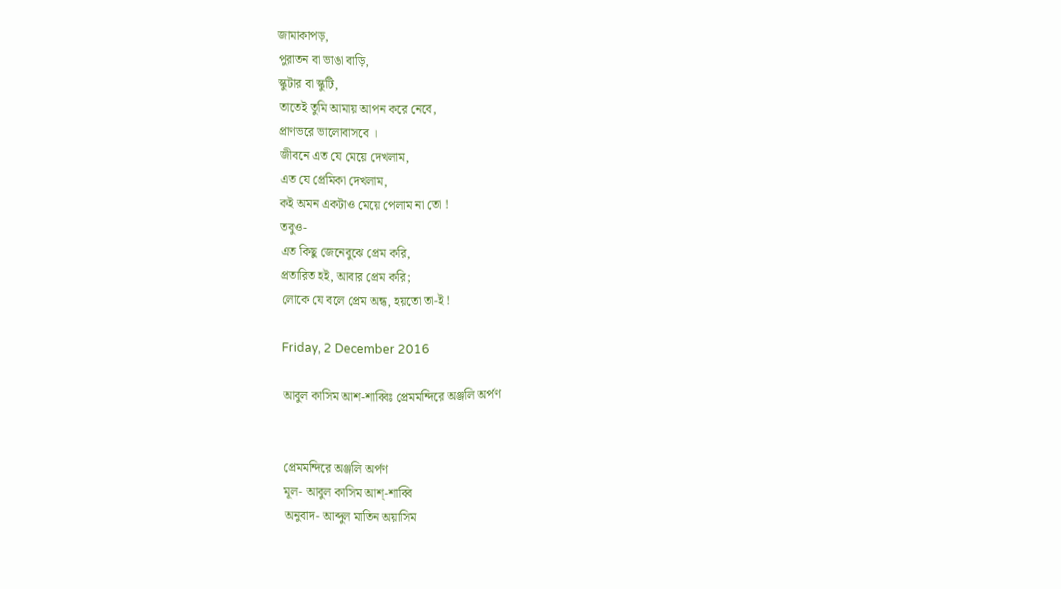জামাকাপড়,
পুরাতন বা ভাঙা বাড়ি,
স্কুটার বা স্কুটি,
তাতেই তুমি আমায় আপন করে নেবে,
প্রাণভরে ভালোবাসবে ।
জীবনে এত যে মেয়ে দেখলাম,
এত যে প্রেমিকা দেখলাম,
কই অমন একটাও মেয়ে পেলাম না তো !
তবুও-
এত কিছু জেনেবুঝে প্রেম করি,
প্রতারিত হই, আবার প্রেম করি;
লোকে যে বলে প্রেম অন্ধ, হয়তো তা-ই !

Friday, 2 December 2016

আবুল কাসিম আশ-শাব্বিঃ প্রেমমন্দিরে অঞ্জলি অর্পণ


প্রেমমন্দিরে অঞ্জলি অর্পণ
মূল- আবুল কাসিম আশ্‌-শাব্বি
অনুবাদ- আব্দুল মাতিন অয়াসিম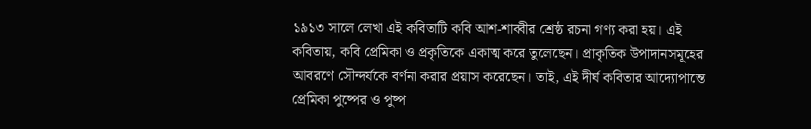১৯১৩ সালে লেখা এই কবিতাটি কবি আশ-শাব্বীর শ্রেষ্ঠ রচনা গণ্য করা হয়। এই কবিতায়, কবি প্রেমিকা ও প্রকৃতিকে একাত্ম করে তুলেছেন। প্রাকৃতিক উপাদানসমূহের আবরণে সৌন্দর্যকে বর্ণনা করার প্রয়াস করেছেন। তাই, এই দীর্ঘ কবিতার আদ্যোপান্তে প্রেমিকা পুষ্পের ও পুষ্প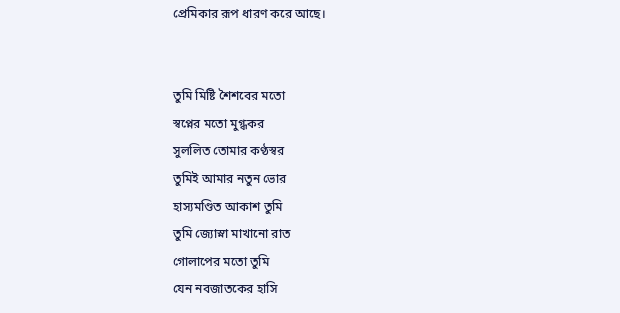প্রেমিকার রূপ ধারণ করে আছে।


তুমি মিষ্টি শৈশবের মতো
স্বপ্নের মতো মুগ্ধকর
সুললিত তোমার কণ্ঠস্বর
তুমিই আমার নতুন ভোর
হাস্যমণ্ডিত আকাশ তুমি
তুমি জ্যোস্না মাখানো রাত
গোলাপের মতো তুমি
যেন নবজাতকের হাসি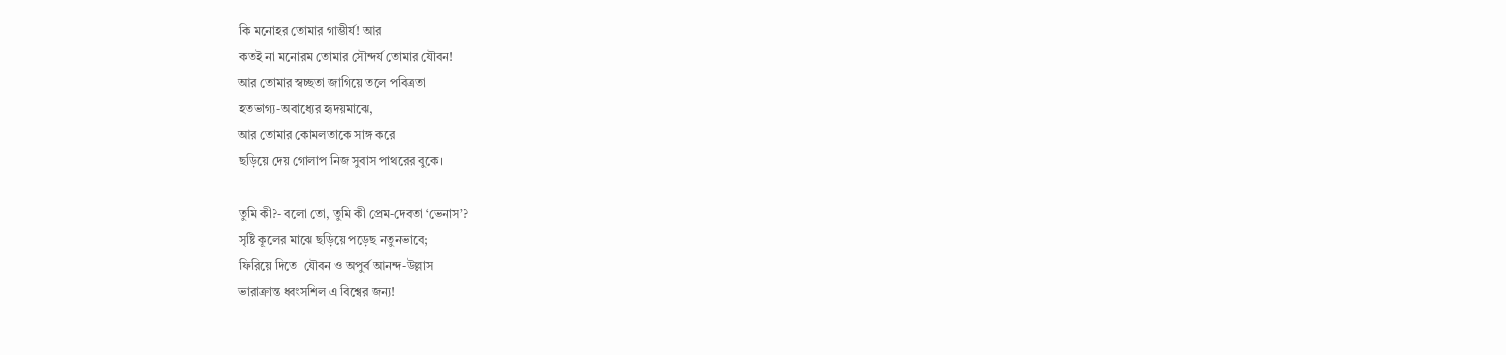কি মনোহর তোমার গাম্ভীর্য! আর
কতই না মনোরম তোমার সৌন্দর্য তোমার যৌবন!
আর তোমার স্বচ্ছতা জাগিয়ে তলে পবিত্রতা
হতভাগ্য-অবাধ্যের হৃদয়মাঝে,
আর তোমার কোমলতাকে সাঙ্গ করে
ছড়িয়ে দেয় গোলাপ নিজ সুবাস পাথরের বুকে।

তুমি কী?- বলো তো, তুমি কী প্রেম-দেবতা ‘ভেনাস’?
সৃষ্টি কূলের মাঝে ছড়িয়ে পড়েছ নতুনভাবে;
ফিরিয়ে দিতে  যৌবন ও অপুর্ব আনন্দ-উল্লাস
ভারাক্রান্ত ধ্বংসশিল এ বিশ্বের জন্য!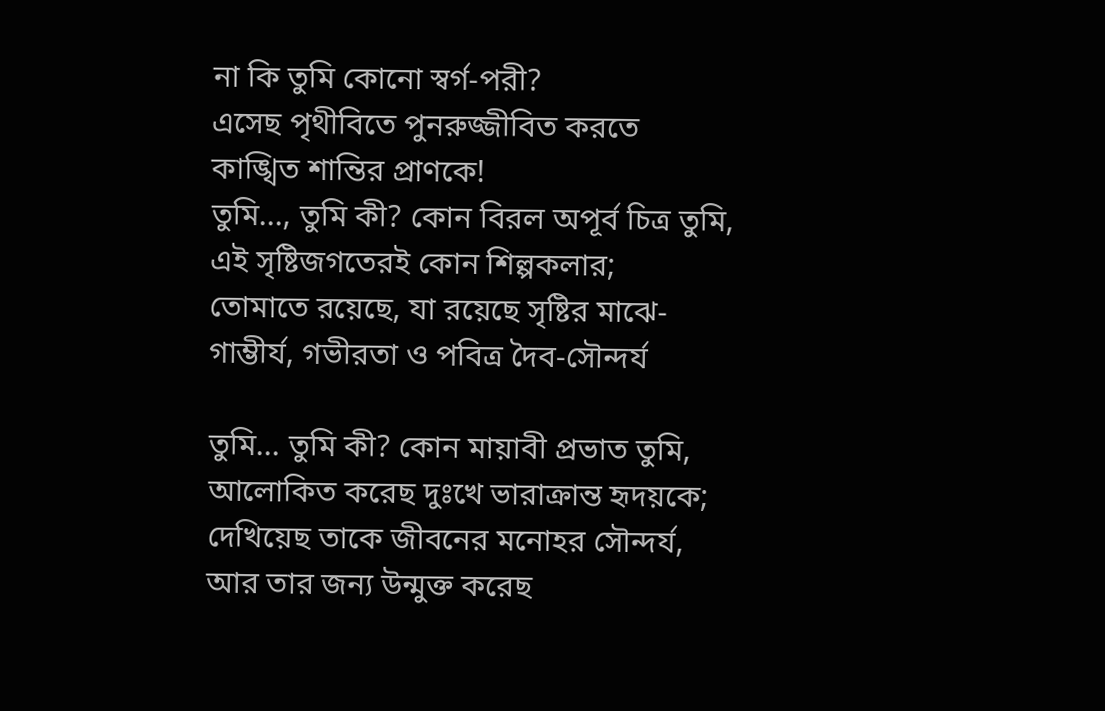না কি তুমি কোনো স্বর্গ-পরী?
এসেছ পৃথীবিতে পুনরুজ্জীবিত করতে
কাঙ্খিত শান্তির প্রাণকে!
তুমি..., তুমি কী? কোন বিরল অপূর্ব চিত্র তুমি,
এই সৃষ্টিজগতেরই কোন শিল্পকলার;
তোমাতে রয়েছে, যা রয়েছে সৃষ্টির মাঝে-
গাম্ভীর্য, গভীরতা ও পবিত্র দৈব-সৌন্দর্য

তুমি... তুমি কী? কোন মায়াবী প্রভাত তুমি,
আলোকিত করেছ দুঃখে ভারাক্রান্ত হৃদয়কে;
দেখিয়েছ তাকে জীবনের মনোহর সৌন্দর্য,
আর তার জন্য উন্মুক্ত করেছ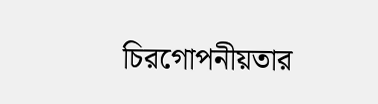চিরগোপনীয়তার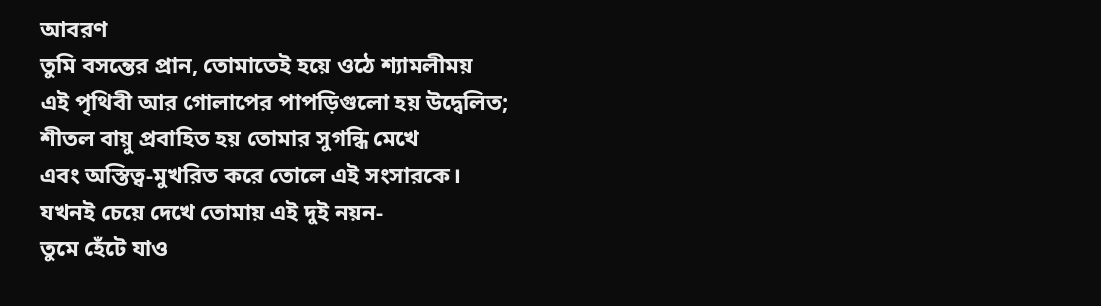আবরণ
তুমি বসন্তের প্রান, তোমাতেই হয়ে ওঠে শ্যামলীময়
এই পৃথিবী আর গোলাপের পাপড়িগুলো হয় উদ্বেলিত;
শীতল বায়ু প্রবাহিত হয় তোমার সুগন্ধি মেখে
এবং অস্তিত্ব-মুখরিত করে তোলে এই সংসারকে।
যখনই চেয়ে দেখে তোমায় এই দুই নয়ন-
তুমে হেঁটে যাও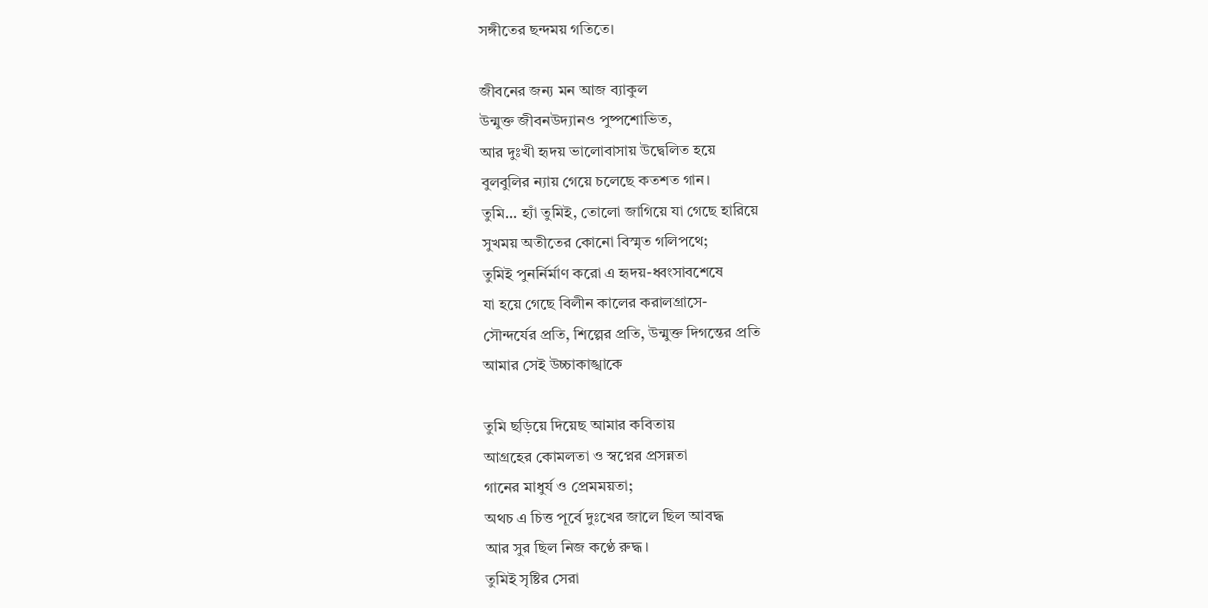সঙ্গীতের ছন্দময় গতিতে।

জীবনের জন্য মন আজ ব্যাকুল
উন্মুক্ত জীবনউদ্যানও পুষ্পশোভিত,
আর দুঃখী হৃদয় ভালোবাসায় উদ্বেলিত হয়ে
বুলবুলির ন্যায় গেয়ে চলেছে কতশত গান।
তুমি... হ্যাঁ তুমিই, তোলো জাগিয়ে যা গেছে হারিয়ে
সুখময় অতীতের কোনো বিস্মৃত গলিপথে;
তুমিই পুনর্নির্মাণ করো এ হৃদয়-ধ্বংসাবশেষে
যা হয়ে গেছে বিলীন কালের করালগ্রাসে-
সৌন্দর্যের প্রতি, শিল্পের প্রতি, উন্মুক্ত দিগন্তের প্রতি
আমার সেই উচ্চাকাঙ্খাকে

তুমি ছড়িয়ে দিয়েছ আমার কবিতায়
আগ্রহের কোমলতা ও স্বপ্নের প্রসন্নতা
গানের মাধুর্য ও প্রেমময়তা;
অথচ এ চিত্ত পূর্বে দুঃখের জালে ছিল আবদ্ধ
আর সুর ছিল নিজ কণ্ঠে রুদ্ধ।
তুমিই সৃষ্টির সেরা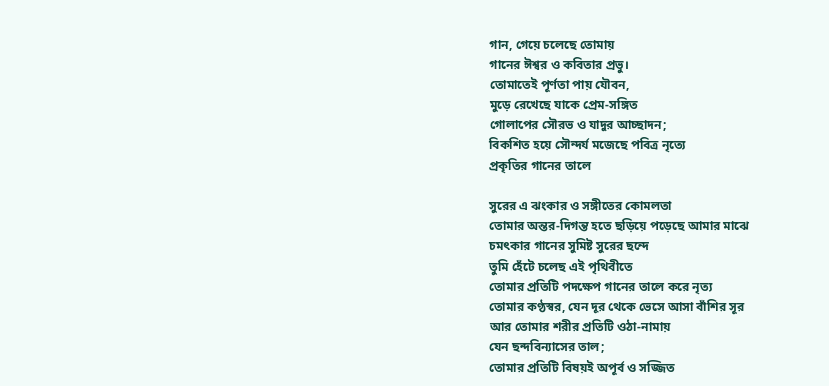গান, গেয়ে চলেছে তোমায়
গানের ঈশ্বর ও কবিতার প্রভু।
তোমাতেই পূর্ণতা পায় যৌবন,
মুড়ে রেখেছে যাকে প্রেম-সঙ্গিত
গোলাপের সৌরভ ও যাদুর আচ্ছাদন;
বিকশিত হয়ে সৌন্দর্য মজেছে পবিত্র নৃত্যে
প্রকৃতির গানের তালে

সুরের এ ঝংকার ও সঙ্গীতের কোমলতা
তোমার অন্তর-দিগন্ত হতে ছড়িয়ে পড়েছে আমার মাঝে
চমৎকার গানের সুমিষ্ট সুরের ছন্দে
তুমি হেঁটে চলেছ এই পৃথিবীতে
তোমার প্রতিটি পদক্ষেপ গানের তালে করে নৃত্য
তোমার কণ্ঠস্বর, যেন দূর থেকে ভেসে আসা বাঁশির সূর
আর তোমার শরীর প্রতিটি ওঠা-নামায়
যেন ছন্দবিন্যাসের তাল;
তোমার প্রতিটি বিষয়ই অপূর্ব ও সজ্জিত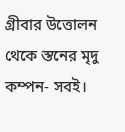গ্রীবার উত্তোলন থেকে স্তনের মৃদু কম্পন- সবই।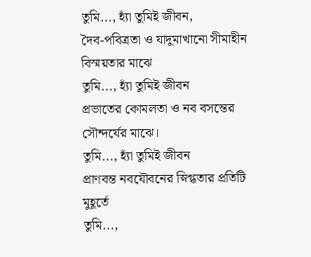তুমি..., হ্যাঁ তুমিই জীবন,
দৈব-পবিত্রতা ও যাদুমাখানো সীমাহীন বিস্ময়তার মাঝে
তুমি..., হ্যাঁ তুমিই জীবন
প্রভাতের কোমলতা ও নব বসন্তের সৌন্দর্যের মাঝে।
তুমি..., হ্যাঁ তুমিই জীবন
প্রাণবন্ত নবযৌবনের স্নিগ্ধতার প্রতিটি মুহূর্তে
তুমি...,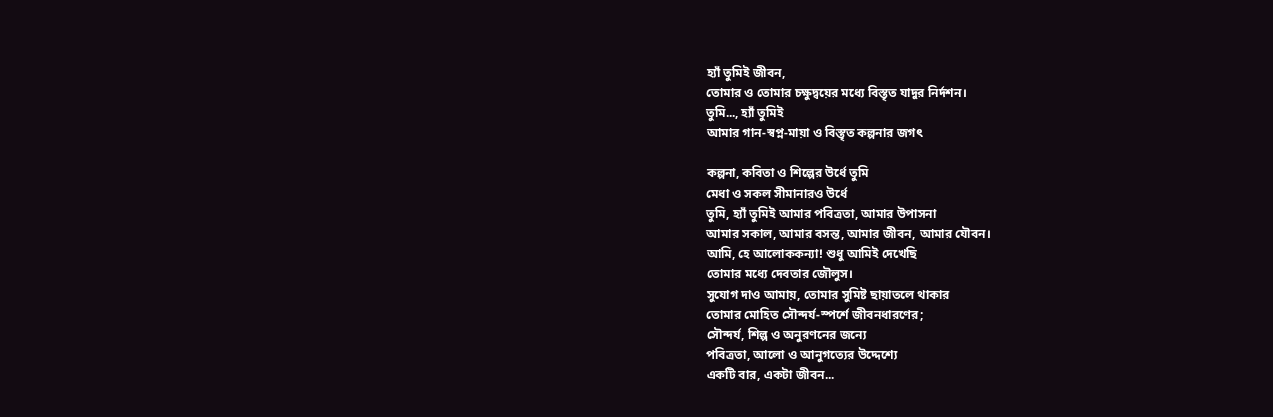হ্যাঁ তুমিই জীবন,
তোমার ও তোমার চক্ষুদ্বয়ের মধ্যে বিস্তৃত যাদুর নির্দশন।
তুমি..., হ্যাঁ তুমিই
আমার গান-স্বপ্ন-মায়া ও বিস্তৃত কল্পনার জগৎ

কল্পনা, কবিতা ও শিল্পের উর্ধে তুমি
মেধা ও সকল সীমানারও উর্ধে
তুমি, হ্যাঁ তুমিই আমার পবিত্রতা, আমার উপাসনা
আমার সকাল, আমার বসন্ত, আমার জীবন, আমার যৌবন।
আমি, হে আলোককন্যা! শুধু আমিই দেখেছি
তোমার মধ্যে দেবতার জৌলুস।
সুযোগ দাও আমায়, তোমার সুমিষ্ট ছায়াতলে থাকার
তোমার মোহিত সৌন্দর্য-স্পর্শে জীবনধারণের;
সৌন্দর্য, শিল্প ও অনুরণনের জন্যে
পবিত্রতা, আলো ও আনুগত্যের উদ্দেশ্যে
একটি বার, একটা জীবন...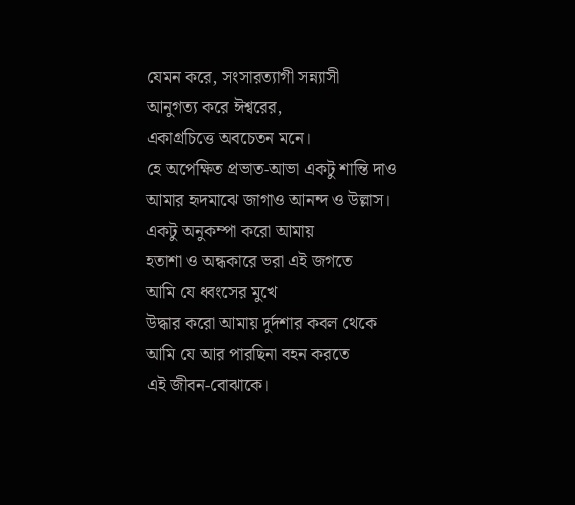যেমন করে, সংসারত্যাগী সন্ন্যাসী
আনুগত্য করে ঈশ্বরের,
একাগ্রচিত্তে অবচেতন মনে।
হে অপেক্ষিত প্রভাত-আভা একটু শান্তি দাও
আমার হৃদমাঝে জাগাও আনন্দ ও উল্লাস।
একটু অনুকম্পা করো আমায়
হতাশা ও অন্ধকারে ভরা এই জগতে
আমি যে ধ্বংসের মুখে
উদ্ধার করো আমায় দুর্দশার কবল থেকে
আমি যে আর পারছিনা বহন করতে
এই জীবন-বোঝাকে।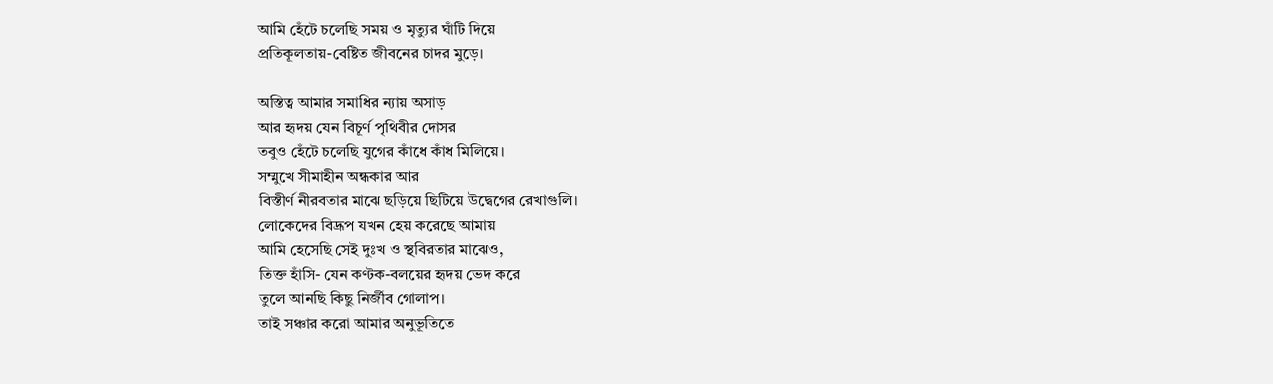আমি হেঁটে চলেছি সময় ও মৃত্যুর ঘাঁটি দিয়ে
প্রতিকূলতায়-বেষ্টিত জীবনের চাদর মুড়ে।

অস্তিত্ব আমার সমাধির ন্যায় অসাড়
আর হৃদয় যেন বিচূর্ণ পৃথিবীর দোসর
তবুও হেঁটে চলেছি যুগের কাঁধে কাঁধ মিলিয়ে।
সম্মুখে সীমাহীন অন্ধকার আর
বিস্তীর্ণ নীরবতার মাঝে ছড়িয়ে ছিটিয়ে উদ্বেগের রেখাগুলি।
লোকেদের বিদ্রূপ যখন হেয় করেছে আমায়
আমি হেসেছি সেই দুঃখ ও স্থবিরতার মাঝেও,
তিক্ত হাঁসি- যেন কণ্টক-বলয়ের হৃদয় ভেদ করে
তুলে আনছি কিছু নির্জীব গোলাপ।
তাই সঞ্চার করো আমার অনুভূতিতে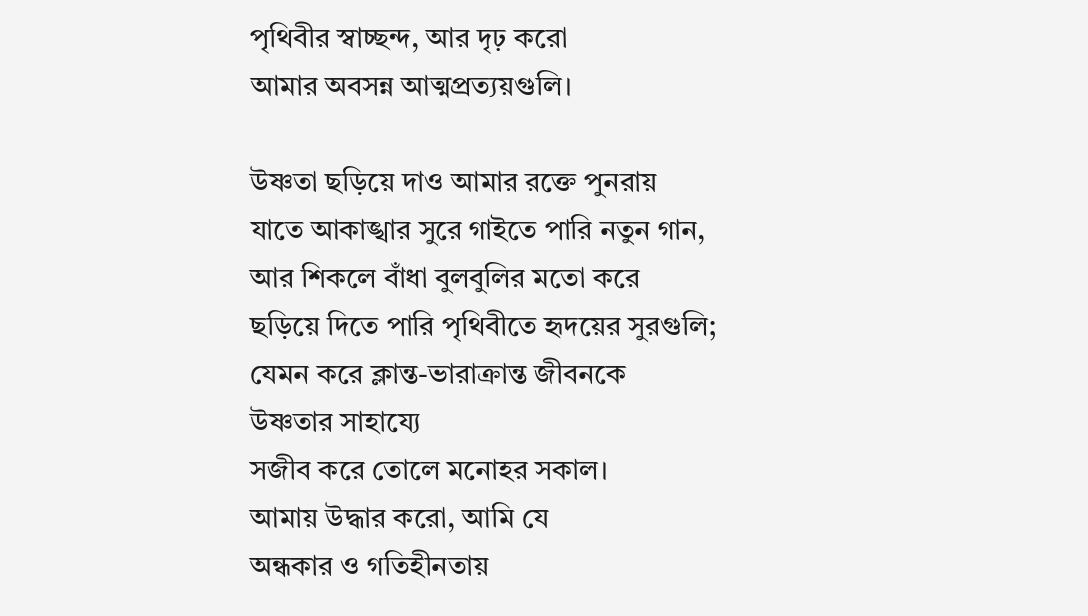পৃথিবীর স্বাচ্ছন্দ, আর দৃঢ় করো
আমার অবসন্ন আত্মপ্রত্যয়গুলি।

উষ্ণতা ছড়িয়ে দাও আমার রক্তে পুনরায়
যাতে আকাঙ্খার সুরে গাইতে পারি নতুন গান,
আর শিকলে বাঁধা বুলবুলির মতো করে
ছড়িয়ে দিতে পারি পৃথিবীতে হৃদয়ের সুরগুলি;
যেমন করে ক্লান্ত-ভারাক্রান্ত জীবনকে
উষ্ণতার সাহায্যে
সজীব করে তোলে মনোহর সকাল।
আমায় উদ্ধার করো, আমি যে
অন্ধকার ও গতিহীনতায়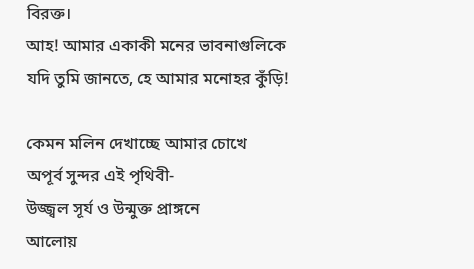বিরক্ত।
আহ! আমার একাকী মনের ভাবনাগুলিকে
যদি তুমি জানতে, হে আমার মনোহর কুঁড়ি!

কেমন মলিন দেখাচ্ছে আমার চোখে
অপূর্ব সুন্দর এই পৃথিবী-
উজ্জ্বল সূর্য ও উন্মুক্ত প্রাঙ্গনে
আলোয়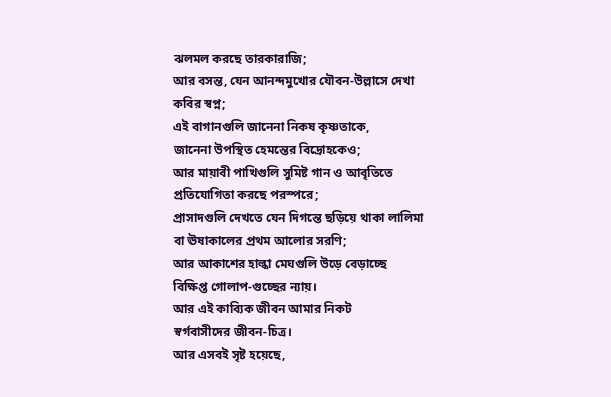ঝলমল করছে তারকারাজি;
আর বসন্ত, যেন আনন্দমুখোর যৌবন-উল্লাসে দেখা
কবির স্বপ্ন;
এই বাগানগুলি জানেনা নিকষ কৃষ্ণতাকে,
জানেনা উপস্থিত হেমন্তের বিদ্রোহকেও;
আর মায়াবী পাখিগুলি সুমিষ্ট গান ও আবৃতিতে
প্রতিযোগিতা করছে পরস্পরে;
প্রাসাদগুলি দেখতে যেন দিগন্তে ছড়িয়ে থাকা লালিমা
বা ঊষাকালের প্রথম আলোর সরণি;
আর আকাশের হাল্কা মেঘগুলি উড়ে বেড়াচ্ছে
বিক্ষিপ্ত গোলাপ-গুচ্ছের ন্যায়।
আর এই কাব্যিক জীবন আমার নিকট
স্বর্গবাসীদের জীবন-চিত্র।
আর এসবই সৃষ্ট হয়েছে,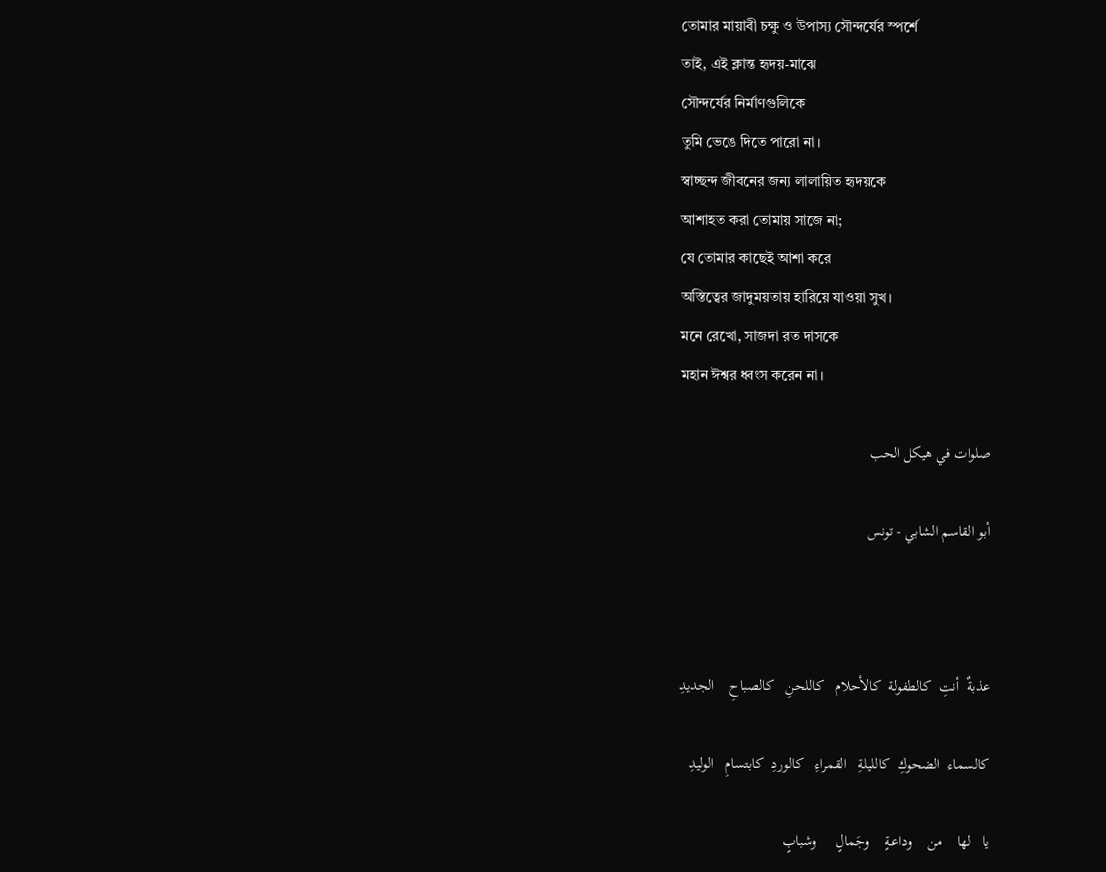তোমার মায়াবী চক্ষু ও উপাস্য সৌন্দর্যের স্পর্শে
তাই, এই ক্লান্ত হৃদয়-মাঝে
সৌন্দর্যের নির্মাণগুলিকে
তুমি ভেঙে দিতে পারো না।
স্বাচ্ছন্দ জীবনের জন্য লালায়িত হৃদয়কে
আশাহত করা তোমায় সাজে না;
যে তোমার কাছেই আশা করে
অস্তিত্বের জাদুময়তায় হারিয়ে যাওয়া সুখ।
মনে রেখো, সাজদা রত দাসকে
মহান ঈশ্বর ধ্বংস করেন না।

صلوات في هيكل الحب

أبو القاسم الشابي - تونس



عذبةٌ  أنتِ  كالطفولة  كالأحلام   كاللحنِ   كالصباحِ    الجديدِ

كالسماء  الضحوكِ  كالليلةِ   القمراءِ   كالوردِ  كابتسامِ   الوليدِ

يا   لها    من    وداعـةٍ    وجَمالٍ     وشبابٍ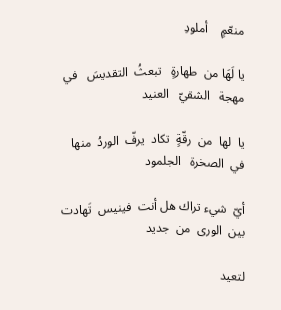منعّمٍ    أملودِ

يا لَهَا من  طهارةٍ   تبعثُ  التقديسَ   في   مهجة   الشقيّ   العنيد

يا  لها  من  رقّةٍ  تكاد  يرفّ  الوردُ  منها  في  الصخرة   الجلمود

أيّ  شيء تراك هل أنت  فينيس  تَهادت  بين  الورى  من  جديد

لتعيد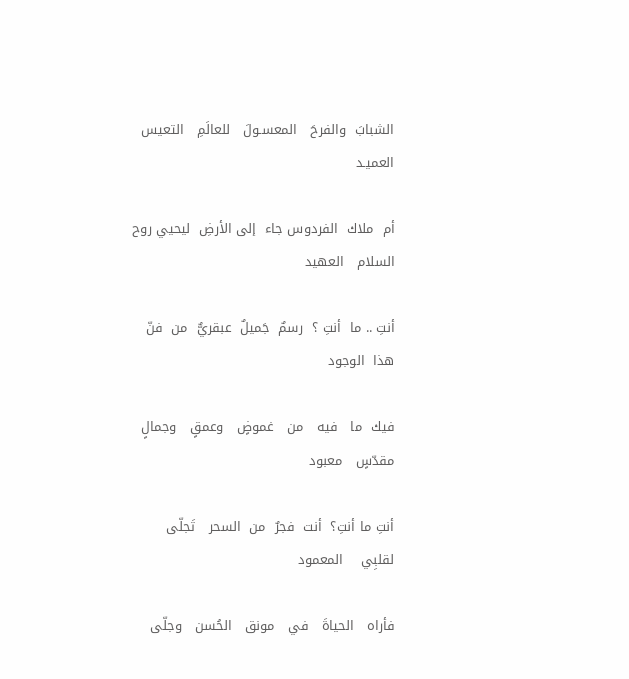الشبابَ  والفرحَ   المعسـولَ   للعالَمِ   التعيس   العميـد

أم  ملاك  الفردوس جاء  إلى الأرضِ  ليحيي روح السلام   العهيد

أنتِ .. ما  أنتِ ؟  رسمٌ  جَميلٌ  عبقريٌّ  من  فنّ   هذا  الوجود

فيك  ما   فيه   من   غموضٍ   وعمقٍ   وجمالٍ    مقدّسٍ   معبود

أنتِ ما أنتِ؟  أنت  فجرٌ  من  السحر   تَجلّى   لقلبِي    المعمود

فأراه   الحياةَ   في   مونق   الحُسن   وجلّى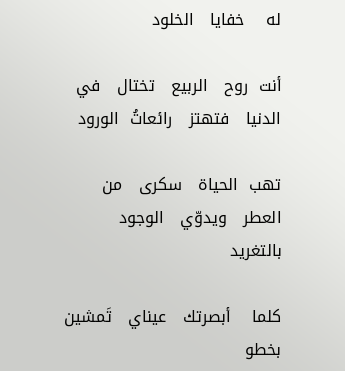له    خفايا   الخلود

أنت  روح   الربيع   تختال   في   الدنيا   فتهتز   رائعاتُ  الورود

تهب  الحياة   سكرى   من   العطر   ويدوّي   الوجود   بالتغريد

كلما    أبصرتك   عيناي   تَمشين    بخطو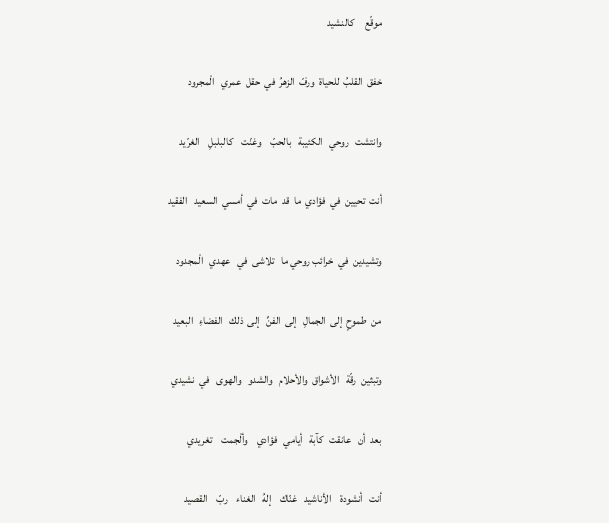موقّع     كالنشيد

خفق  القلبُ  للحياة  ورفّ  الزهرُ  في  حقل  عمري   الْمجرود

وانتشت   روحي   الكئيبة   بالحبّ    وغنّت    كالبلبلِ    الغرّيد

أنت  تحيين  في  فؤادي  ما  قد  مات  في  أمسي  السعيد   الفقيد

وتشيدين  في  خرائب روحي ما   تلاشى  في   عهدي   الْمجدود

من  طموحٍ  إلى  الجمالِ   إلى  الفنِّ   إلى  ذلك   الفضاءِ   البعيد

وتبثين  رقّة   الأشواق  والأحلام   والشدو   والهوى   في  نشيدي

بعد  أن   عانقت   كآبة   أيامي   فؤادي    وألْجمت    تغريدي

أنت   أنشودة    الأناشيد   غنّاك    إلهُ   الغناء    ربّ    القصيد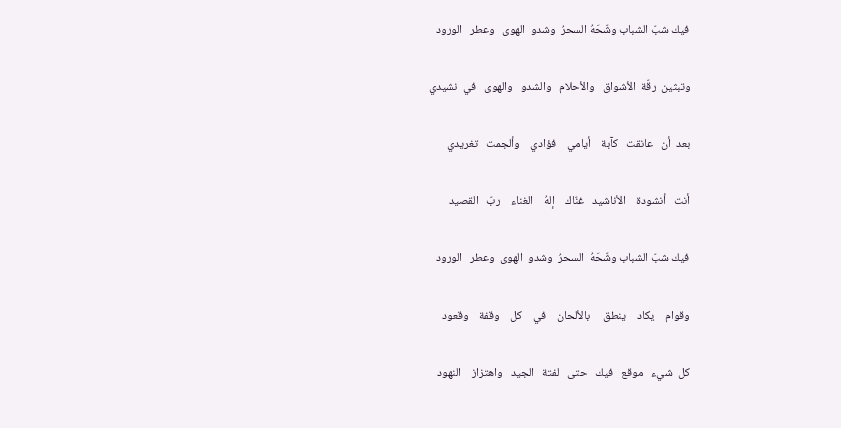فيك شبّ الشباب وشّحَهُ السحرُ  وشدو  الهوى   وعطر   الورود

وتبثين  رقّة  الأشواق   والأحلام   والشدو   والهوى   في  نشيدي

بعد  أن   عانقت   كآبة    أيامي    فؤادي    وألجمت   تغريدي

أنت   أنشودة    الأناشيد   غنّاك    إلهُ    الغناء    ربّ   القصيد

فيك شبّ الشباب وشّحَهُ  السحرُ  وشدو  الهوى  وعطر   الورود

وقوام    يكاد    ينطق     بالألحان    في    كل    وقفة    وقعود

كل  شيء   موقع   فيك   حتى   لفتة   الجيد   واهتزاز    النهود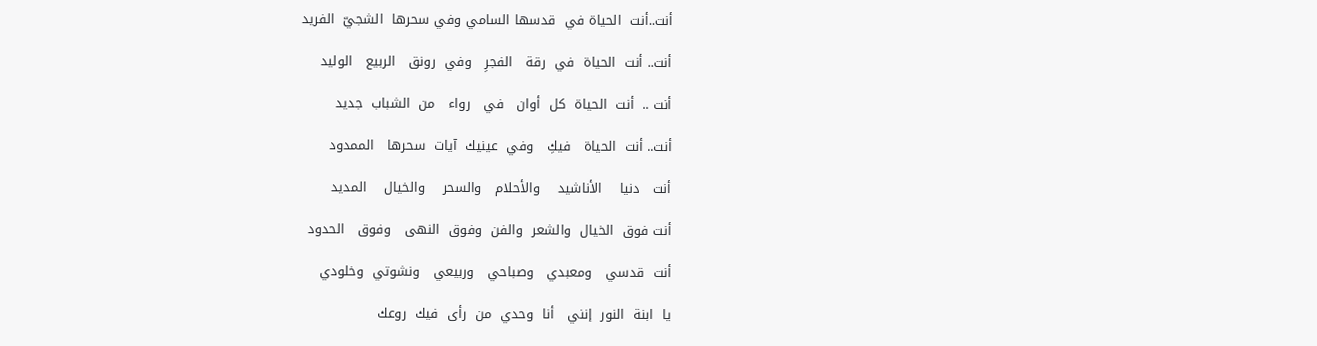أنت..أنت  الحياة في  قدسها السامي وفي سحرها  الشجيّ  الفريد

أنت.. أنت  الحياة  في  رقة   الفجرِ   وفي  رونق   الربيع   الوليد

أنت ..  أنت  الحياة  كل  أوان   في   رواء   من  الشباب  جديد

أنت.. أنت  الحياة   فيكِ   وفي  عينيك  آيات  سحرها   الممدود

أنت   دنيا    الأناشيد    والأحلام   والسحر    والخيال    المديد

أنت فوق  الخيال  والشعر  والفن  وفوق  النهى   وفوق   الحدود

أنت  قدسي   ومعبدي   وصباحي   وربيعي   ونشوتي  وخلودي

يا  ابنة  النور  إنني   أنا  وحدي  من  رأى  فيك  روعك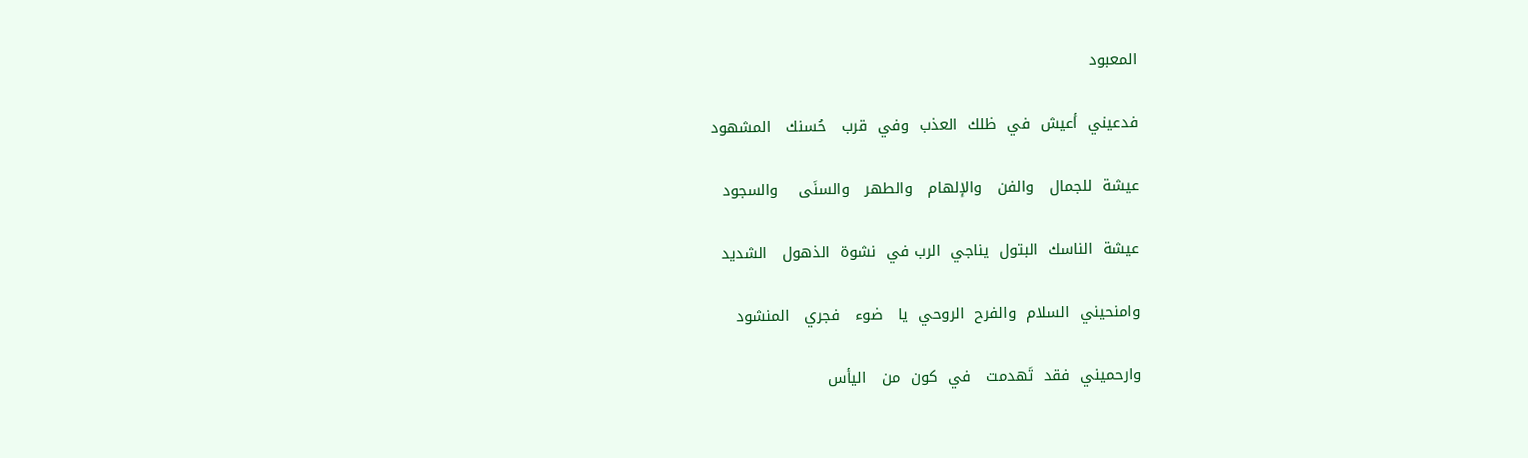المعبود

فدعيني  أعيش  في  ظلك  العذب  وفي  قرب   حُسنك   المشهود

عيشة  للجمال   والفن   والإلهام   والطهر   والسنَى    والسجود

عيشة  الناسك  البتول  يناجي  الرب في  نشوة  الذهول   الشديد

وامنحيني  السلام  والفرح  الروحي  يا   ضوء   فجري   المنشود

وارحميني  فقد  تَهدمت   في  كون  من   اليأس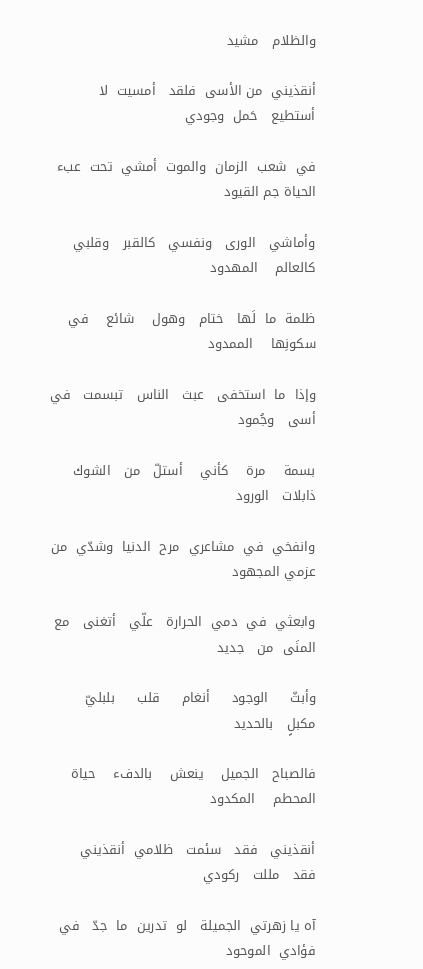والظلام   مشيد

أنقذيني  من الأسى  فلقد   أمسيت  لا  أستطيع   حَمل  وجودي

في  شعب  الزمان  والموت  أمشي  تحت  عبء  الحياة جم القيود

وأماشي   الورى   ونفسي   كالقبر   وقلبي     كالعالم    المهدود

ظلمة  ما  لَها   ختام   وهول    شائع    في   سكونِها    الممدود

وإذا  ما  استخفى   عبث   الناس   تبسمت   في  أسى   وجُمود

بسمة    مرة    كأني    أستلّ   من   الشوك     ذابلات   الورود

وانفخي  في  مشاعري  مرح  الدنيا  وشدّي  من   عزمي المجهود

وابعثي  في  دمي  الحرارة   علّي   أتغنى   مع   المنَى  من   جديد

وأبثّ     الوجود     أنغام     قلب     بلبليّ     مكبلٍ   بالحديد

فالصباح   الجميل    ينعش    بالدفء    حياة   المحطم    المكدود

أنقذيني   فقد   سئمت   ظلامي  أنقذيني   فقد   مللت   ركودي

آه يا زهرتي  الجميلة   لو  تدرين  ما  جدّ   في   فؤادي  الموحود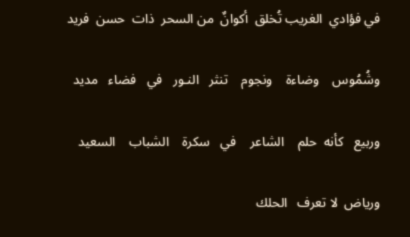في فؤادي  الغريب تُخلق  أكوانٌ  من السحر  ذات  حسن  فريد

وشُمُوس    وضاءة    ونجوم    تنثر   النـور   في   فضاء   مديد

وربيع   كأنه  حلم    الشاعر    في   سكرة    الشباب    السعيد

ورياض  لا تعرف   الحلك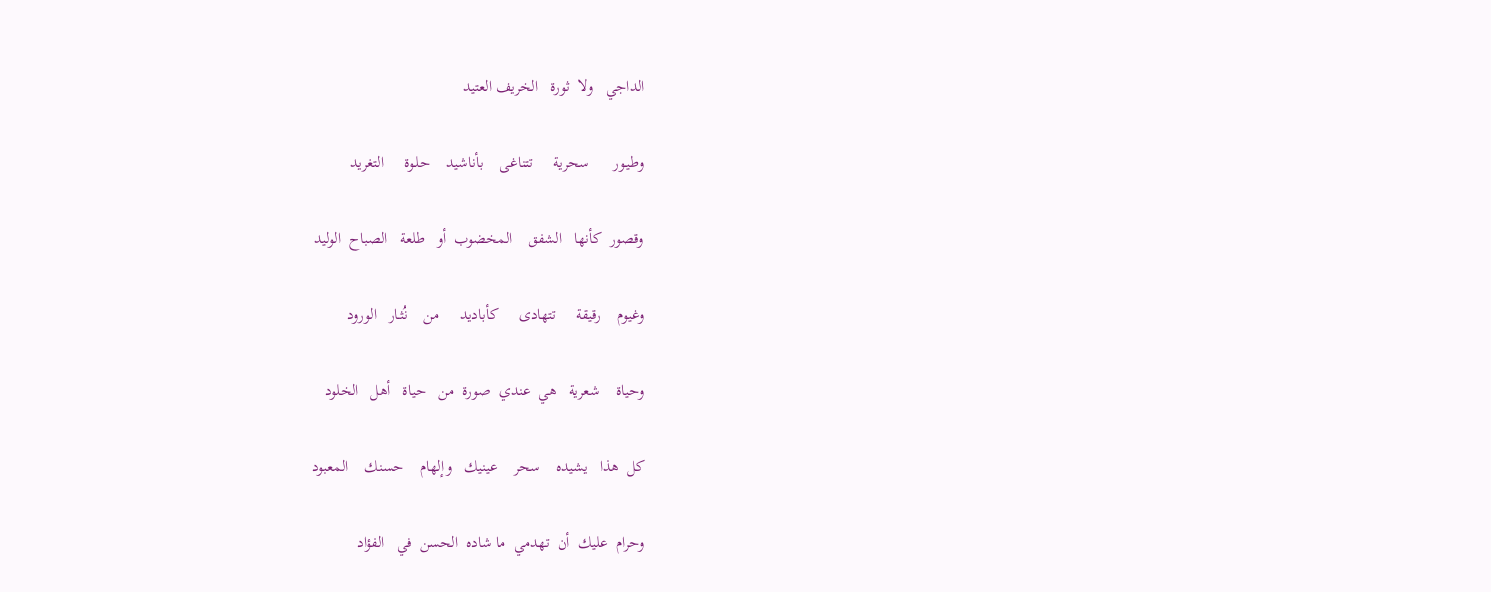الداجي   ولا  ثورة   الخريف العتيد

وطيـور      سحرية     تتناغى    بأناشيد    حلـوة     التغريد

وقصور  كأنها   الشفق    المخضوب  أو   طلعة   الصباح  الوليد

وغيوم    رقيقة     تتهادى     كأباديد     من    نُثـار   الورود

وحياة    شعرية   هي  عندي  صورة  من   حياة   أهل   الخلود

كل  هذا   يشيده    سحر    عينيك   وإلهام    حسنك    المعبود

وحرام  عليك  أن  تهدمي  ما شاده  الحسن  في   الفؤاد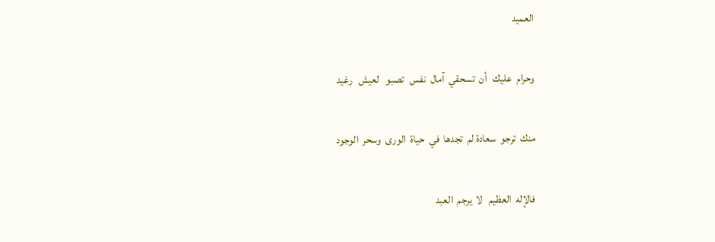العميد

وحرام  عليك   أن  تسحقي  آمال  نفس   تصبو   لعيش   رغيد

منك  ترجو  سعادة لم  تجدها  في  حياة  الورى  وسحر  الوجود

فالإله  العظيم   لا  يرجم  العبد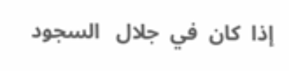إذا  كان  في  جلال   السجود